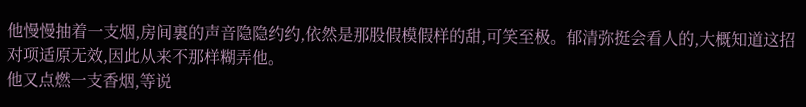他慢慢抽着一支烟,房间裏的声音隐隐约约,依然是那股假模假样的甜,可笑至极。郁清弥挺会看人的,大概知道这招对项适原无效,因此从来不那样糊弄他。
他又点燃一支香烟,等说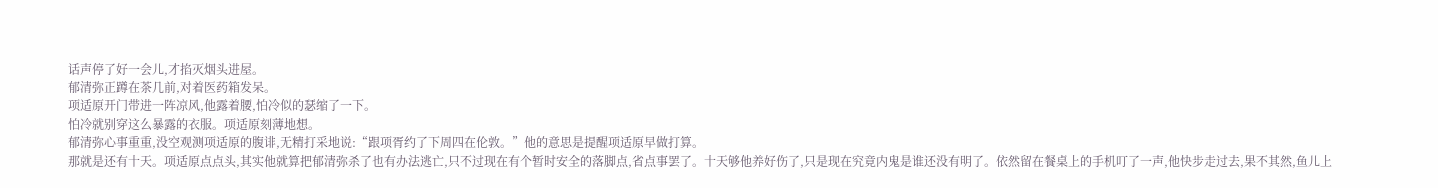话声停了好一会儿,才掐灭烟头进屋。
郁清弥正蹲在茶几前,对着医药箱发呆。
项适原开门带进一阵凉风,他露着腰,怕冷似的瑟缩了一下。
怕冷就别穿这么暴露的衣服。项适原刻薄地想。
郁清弥心事重重,没空观测项适原的腹诽,无精打采地说:“跟项胥约了下周四在伦敦。”他的意思是提醒项适原早做打算。
那就是还有十天。项适原点点头,其实他就算把郁清弥杀了也有办法逃亡,只不过现在有个暂时安全的落脚点,省点事罢了。十天够他养好伤了,只是现在究竟内鬼是谁还没有明了。依然留在餐桌上的手机叮了一声,他快步走过去,果不其然,鱼儿上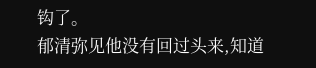钩了。
郁清弥见他没有回过头来,知道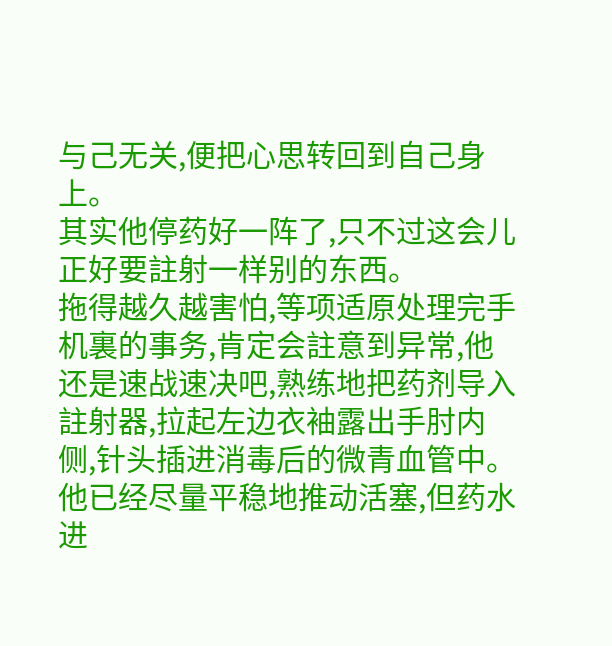与己无关,便把心思转回到自己身上。
其实他停药好一阵了,只不过这会儿正好要註射一样别的东西。
拖得越久越害怕,等项适原处理完手机裏的事务,肯定会註意到异常,他还是速战速决吧,熟练地把药剂导入註射器,拉起左边衣袖露出手肘内侧,针头插进消毒后的微青血管中。
他已经尽量平稳地推动活塞,但药水进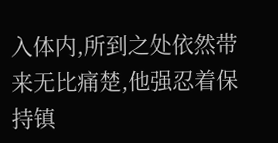入体内,所到之处依然带来无比痛楚,他强忍着保持镇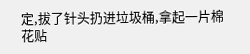定,拔了针头扔进垃圾桶,拿起一片棉花贴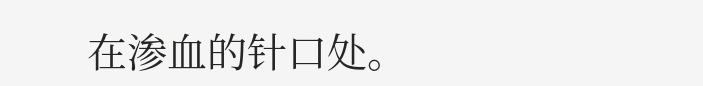在渗血的针口处。